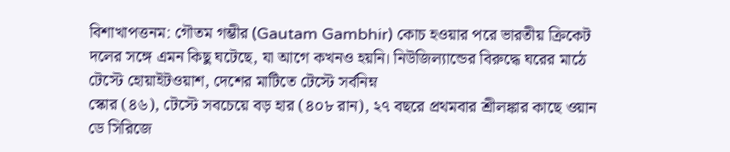বিশাখাপত্তনম: গৌতম গম্ভীর (Gautam Gambhir) কোচ হওয়ার পরে ভারতীয় ক্রিকেট দলের সঙ্গে এমন কিছু ঘটেছে, যা আগে কখনও হয়নি। নিউজিল্যান্ডের বিরুদ্ধে ঘরের মাঠে টেস্টে হোয়াইটওয়াশ, দেশের মাটিতে টেস্টে সর্বনিম্ন
স্কোর (৪৬), টেস্টে সবচেয়ে বড় হার (৪০৮ রান), ২৭ বছরে প্রথমবার শ্রীলঙ্কার কাছে ওয়ান ডে সিরিজে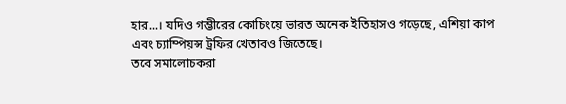হার...। যদিও গম্ভীরের কোচিংয়ে ভারত অনেক ইতিহাসও গড়েছে, এশিয়া কাপ এবং চ্যাম্পিয়ন্স ট্রফির খেতাবও জিতেছে।
তবে সমালোচকরা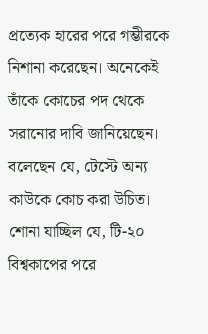প্রত্যেক হারের পরে গম্ভীরকে নিশানা করেছেন। অনেকেই তাঁকে কোচের পদ থেকে সরানোর দাবি জানিয়েছেন। বলেছেন যে, টেস্টে অন্য কাউকে কোচ করা উচিত। শোনা যাচ্ছিল যে, টি-২০ বিশ্বকাপের পরে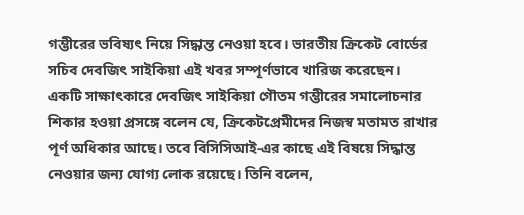গম্ভীরের ভবিষ্যৎ নিয়ে সিদ্ধান্ত নেওয়া হবে। ভারতীয় ক্রিকেট বোর্ডের সচিব দেবজিৎ সাইকিয়া এই খবর সম্পূর্ণভাবে খারিজ করেছেন।
একটি সাক্ষাৎকারে দেবজিৎ সাইকিয়া গৌতম গম্ভীরের সমালোচনার শিকার হওয়া প্রসঙ্গে বলেন যে, ক্রিকেটপ্রেমীদের নিজস্ব মতামত রাখার পূর্ণ অধিকার আছে। তবে বিসিসিআই-এর কাছে এই বিষয়ে সিদ্ধান্ত নেওয়ার জন্য যোগ্য লোক রয়েছে। তিনি বলেন,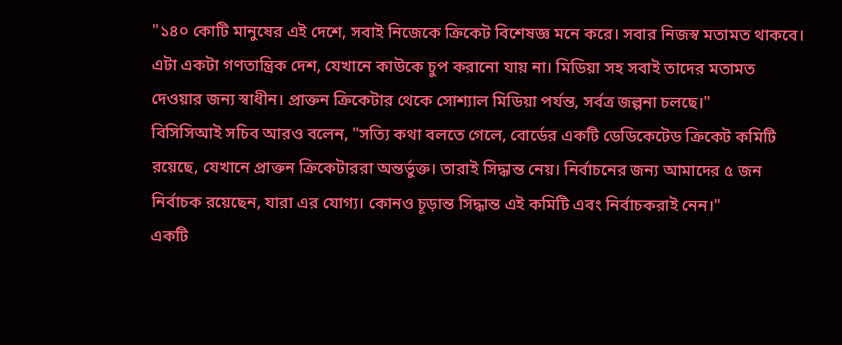"১৪০ কোটি মানুষের এই দেশে, সবাই নিজেকে ক্রিকেট বিশেষজ্ঞ মনে করে। সবার নিজস্ব মতামত থাকবে। এটা একটা গণতান্ত্রিক দেশ, যেখানে কাউকে চুপ করানো যায় না। মিডিয়া সহ সবাই তাদের মতামত দেওয়ার জন্য স্বাধীন। প্রাক্তন ক্রিকেটার থেকে সোশ্যাল মিডিয়া পর্যন্ত, সর্বত্র জল্পনা চলছে।"
বিসিসিআই সচিব আরও বলেন, "সত্যি কথা বলতে গেলে, বোর্ডের একটি ডেডিকেটেড ক্রিকেট কমিটি রয়েছে, যেখানে প্রাক্তন ক্রিকেটাররা অন্তর্ভুক্ত। তারাই সিদ্ধান্ত নেয়। নির্বাচনের জন্য আমাদের ৫ জন নির্বাচক রয়েছেন, যারা এর যোগ্য। কোনও চূড়ান্ত সিদ্ধান্ত এই কমিটি এবং নির্বাচকরাই নেন।"
একটি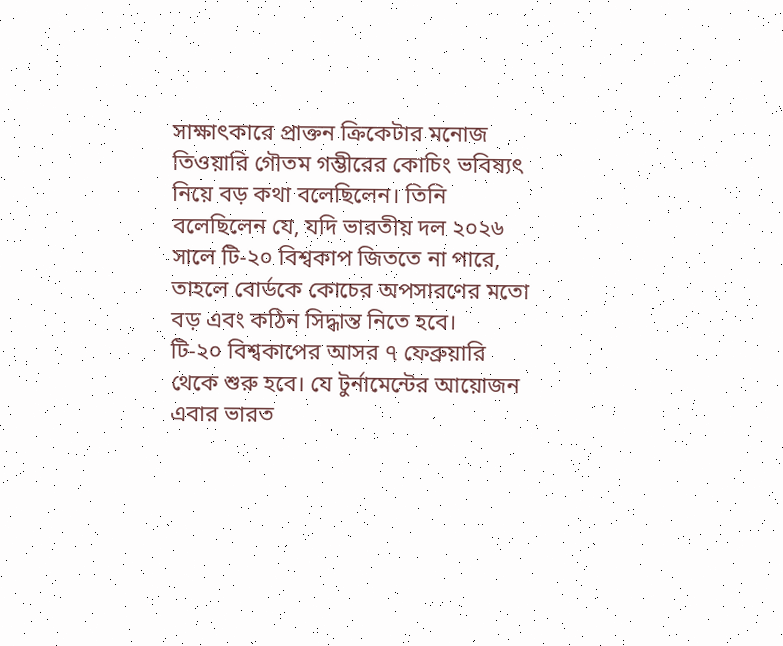সাক্ষাৎকারে প্রাক্তন ক্রিকেটার মনোজ তিওয়ারি গৌতম গম্ভীরের কোচিং ভবিষ্যৎ নিয়ে বড় কথা বলেছিলেন। তিনি বলেছিলেন যে, যদি ভারতীয় দল ২০২৬ সালে টি-২০ বিশ্বকাপ জিততে না পারে, তাহলে বোর্ডকে কোচের অপসারণের মতো বড় এবং কঠিন সিদ্ধান্ত নিতে হবে।
টি-২০ বিশ্বকাপের আসর ৭ ফেব্রুয়ারি থেকে শুরু হবে। যে টুর্নামেন্টের আয়োজন এবার ভারত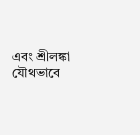এবং শ্রীলঙ্কা যৌথভাবে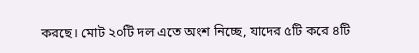করছে। মোট ২০টি দল এতে অংশ নিচ্ছে, যাদের ৫টি করে ৪টি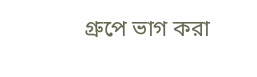গ্রুপে ভাগ করা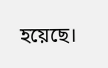হয়েছে।